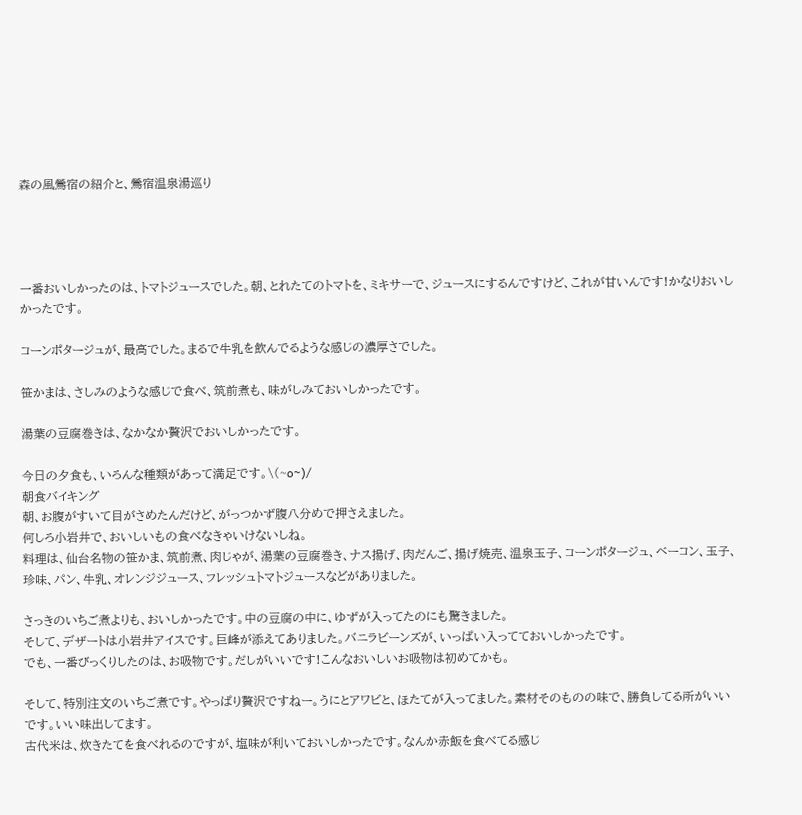森の風鶯宿の紹介と、鶯宿温泉湯巡り




一番おいしかったのは、トマトジュースでした。朝、とれたてのトマトを、ミキサーで、ジュースにするんですけど、これが甘いんです!かなりおいしかったです。

コーンポタージュが、最高でした。まるで牛乳を飲んでるような感じの濃厚さでした。

笹かまは、さしみのような感じで食べ、筑前煮も、味がしみておいしかったです。

湯葉の豆腐巻きは、なかなか贅沢でおいしかったです。

今日の夕食も、いろんな種類があって満足です。\(~o~)/
朝食バイキング
朝、お腹がすいて目がさめたんだけど、がっつかず腹八分めで押さえました。
何しろ小岩井で、おいしいもの食べなきゃいけないしね。
料理は、仙台名物の笹かま、筑前煮、肉じゃが、湯葉の豆腐巻き、ナス揚げ、肉だんご、揚げ焼売、温泉玉子、コーンポタージュ、ベーコン、玉子、珍味、パン、牛乳、オレンジジュース、フレッシュトマトジュースなどがありました。

さっきのいちご煮よりも、おいしかったです。中の豆腐の中に、ゆずが入ってたのにも驚きました。
そして、デザートは小岩井アイスです。巨峰が添えてありました。バニラビーンズが、いっぱい入ってておいしかったです。
でも、一番びっくりしたのは、お吸物です。だしがいいです!こんなおいしいお吸物は初めてかも。

そして、特別注文のいちご煮です。やっぱり贅沢ですねー。うにとアワビと、ほたてが入ってました。素材そのものの味で、勝負してる所がいいです。いい味出してます。
古代米は、炊きたてを食べれるのですが、塩味が利いておいしかったです。なんか赤飯を食べてる感じ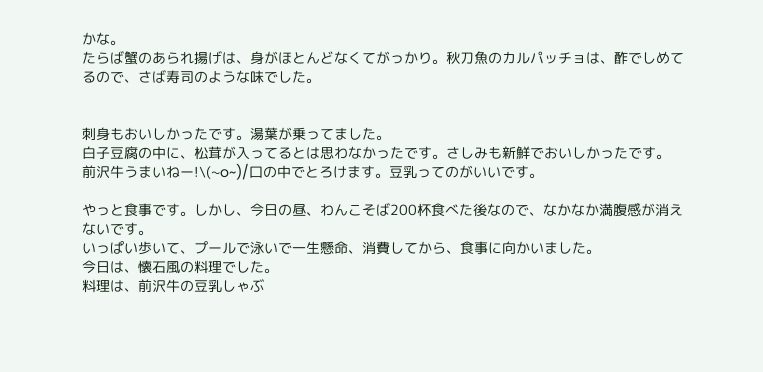かな。
たらば蟹のあられ揚げは、身がほとんどなくてがっかり。秋刀魚のカルパッチョは、酢でしめてるので、さば寿司のような味でした。


刺身もおいしかったです。湯葉が乗ってました。
白子豆腐の中に、松茸が入ってるとは思わなかったです。さしみも新鮮でおいしかったです。
前沢牛うまいねー!\(~o~)/口の中でとろけます。豆乳ってのがいいです。

やっと食事です。しかし、今日の昼、わんこそば200杯食べた後なので、なかなか満腹感が消えないです。
いっぱい歩いて、プールで泳いで一生懸命、消費してから、食事に向かいました。
今日は、懐石風の料理でした。
料理は、前沢牛の豆乳しゃぶ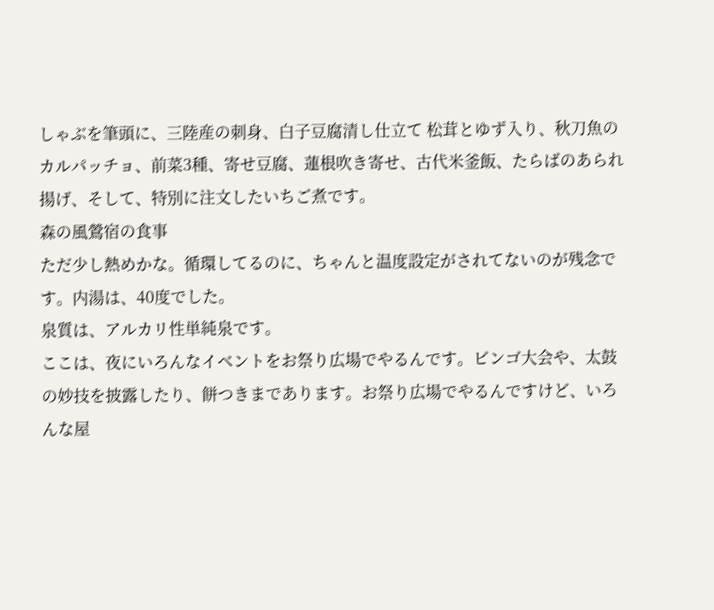しゃぶを筆頭に、三陸産の刺身、白子豆腐清し仕立て 松茸とゆず入り、秋刀魚のカルパッチョ、前菜3種、寄せ豆腐、蓮根吹き寄せ、古代米釜飯、たらばのあられ揚げ、そして、特別に注文したいちご煮です。
森の風鶯宿の食事
ただ少し熱めかな。循環してるのに、ちゃんと温度設定がされてないのが残念です。内湯は、40度でした。
泉質は、アルカリ性単純泉です。
ここは、夜にいろんなイベントをお祭り広場でやるんです。ビンゴ大会や、太鼓の妙技を披露したり、餅つきまであります。お祭り広場でやるんですけど、いろんな屋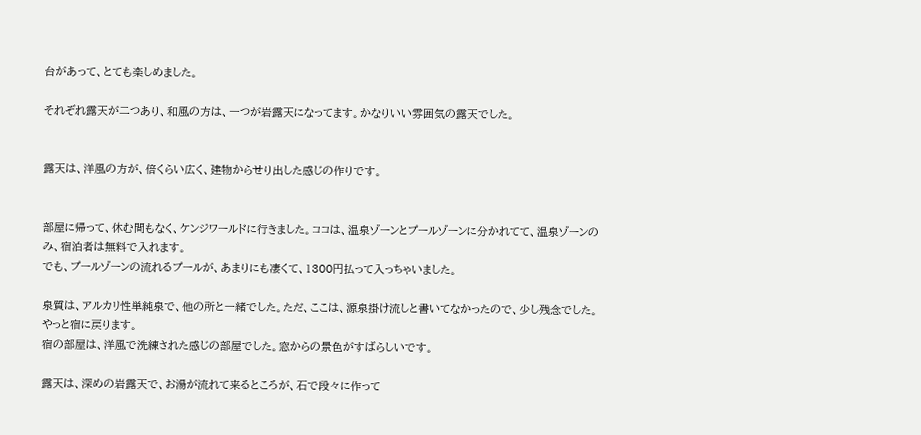台があって、とても楽しめました。

それぞれ露天が二つあり、和風の方は、一つが岩露天になってます。かなりいい雰囲気の露天でした。


露天は、洋風の方が、倍くらい広く、建物からせり出した感じの作りです。


部屋に帰って、休む間もなく、ケンジワールドに行きました。ココは、温泉ゾーンとプールゾーンに分かれてて、温泉ゾーンのみ、宿泊者は無料で入れます。
でも、プールゾーンの流れるプールが、あまりにも凄くて、1300円払って入っちゃいました。

泉質は、アルカリ性単純泉で、他の所と一緒でした。ただ、ここは、源泉掛け流しと書いてなかったので、少し残念でした。
やっと宿に戻ります。
宿の部屋は、洋風で洗練された感じの部屋でした。窓からの景色がすばらしいです。

露天は、深めの岩露天で、お湯が流れて来るところが、石で段々に作って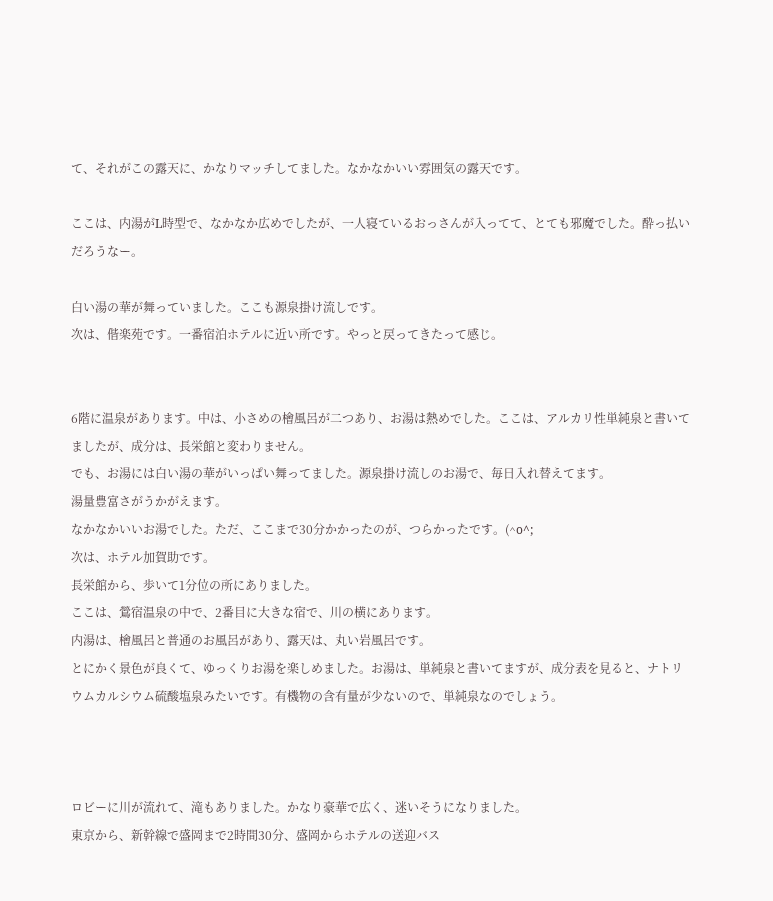て、それがこの露天に、かなりマッチしてました。なかなかいい雰囲気の露天です。

ここは、内湯がL時型で、なかなか広めでしたが、一人寝ているおっさんが入ってて、とても邪魔でした。酔っ払いだろうなー。

白い湯の華が舞っていました。ここも源泉掛け流しです。
次は、偕楽苑です。一番宿泊ホテルに近い所です。やっと戻ってきたって感じ。


6階に温泉があります。中は、小さめの檜風呂が二つあり、お湯は熱めでした。ここは、アルカリ性単純泉と書いてましたが、成分は、長栄館と変わりません。
でも、お湯には白い湯の華がいっぱい舞ってました。源泉掛け流しのお湯で、毎日入れ替えてます。
湯量豊富さがうかがえます。
なかなかいいお湯でした。ただ、ここまで30分かかったのが、つらかったです。(^o^;
次は、ホテル加賀助です。
長栄館から、歩いて1分位の所にありました。
ここは、鶯宿温泉の中で、2番目に大きな宿で、川の横にあります。
内湯は、檜風呂と普通のお風呂があり、露天は、丸い岩風呂です。
とにかく景色が良くて、ゆっくりお湯を楽しめました。お湯は、単純泉と書いてますが、成分表を見ると、ナトリウムカルシウム硫酸塩泉みたいです。有機物の含有量が少ないので、単純泉なのでしょう。



ロビーに川が流れて、滝もありました。かなり豪華で広く、迷いそうになりました。
東京から、新幹線で盛岡まで2時間30分、盛岡からホテルの送迎バス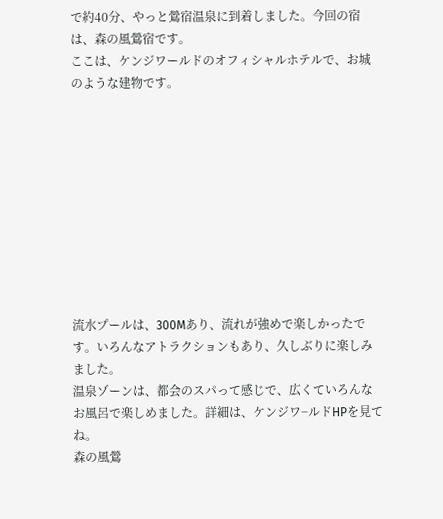で約40分、やっと鶯宿温泉に到着しました。今回の宿は、森の風鶯宿です。
ここは、ケンジワールドのオフィシャルホテルで、お城のような建物です。










流水プールは、300Mあり、流れが強めで楽しかったです。いろんなアトラクションもあり、久しぶりに楽しみました。
温泉ゾーンは、都会のスパって感じで、広くていろんなお風呂で楽しめました。詳細は、ケンジワ−ルドHPを見てね。
森の風鶯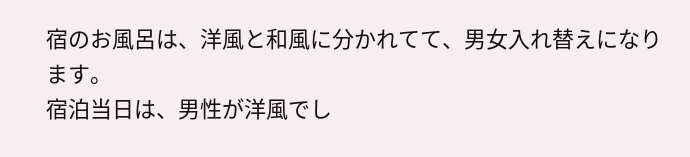宿のお風呂は、洋風と和風に分かれてて、男女入れ替えになります。
宿泊当日は、男性が洋風でし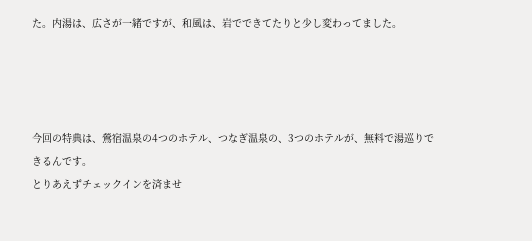た。内湯は、広さが一緒ですが、和風は、岩でできてたりと少し変わってました。




今回の特典は、鶯宿温泉の4つのホテル、つなぎ温泉の、3つのホテルが、無料で湯巡りできるんです。
とりあえずチェックインを済ませ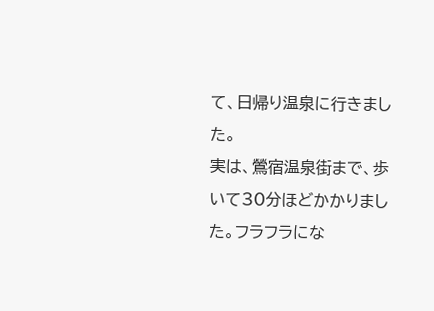て、日帰り温泉に行きました。
実は、鶯宿温泉街まで、歩いて30分ほどかかりました。フラフラにな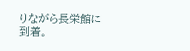りながら長栄館に到着。